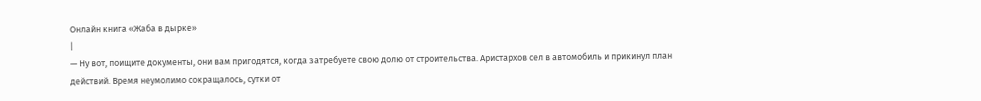Онлайн книга «Жаба в дырке»
|
— Ну вот, поищите документы, они вам пригодятся, когда затребуете свою долю от строительства. Аристархов сел в автомобиль и прикинул план действий. Время неумолимо сокращалось, сутки от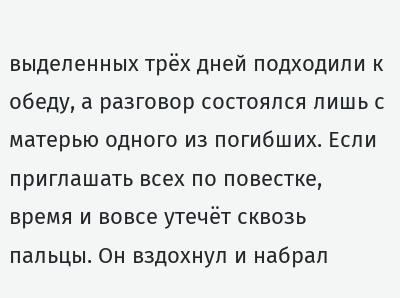выделенных трёх дней подходили к обеду, а разговор состоялся лишь с матерью одного из погибших. Если приглашать всех по повестке, время и вовсе утечёт сквозь пальцы. Он вздохнул и набрал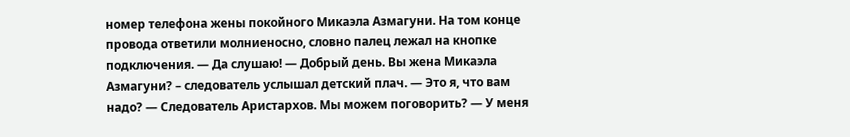номер телефона жены покойного Микаэла Азмагуни. На том конце провода ответили молниеносно, словно палец лежал на кнопке подключения. — Да слушаю! — Добрый день. Вы жена Микаэла Азмагуни? – следователь услышал детский плач. — Это я, что вам надо? — Следователь Аристархов. Мы можем поговорить? — У меня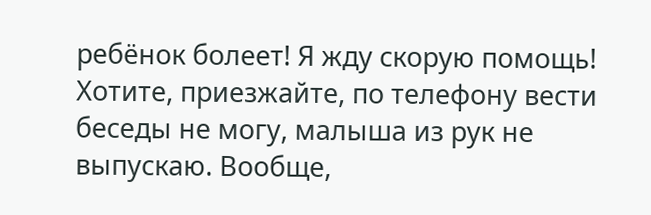ребёнок болеет! Я жду скорую помощь! Хотите, приезжайте, по телефону вести беседы не могу, малыша из рук не выпускаю. Вообще,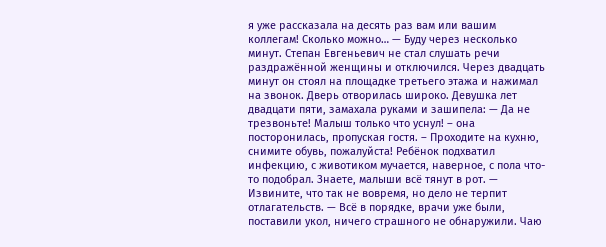я уже рассказала на десять раз вам или вашим коллегам! Сколько можно… — Буду через несколько минут. Степан Евгеньевич не стал слушать речи раздражённой женщины и отключился. Через двадцать минут он стоял на площадке третьего этажа и нажимал на звонок. Дверь отворилась широко. Девушка лет двадцати пяти, замахала руками и зашипела: — Да не трезвоньте! Малыш только что уснул! – она посторонилась, пропуская гостя. – Проходите на кухню, снимите обувь, пожалуйста! Ребёнок подхватил инфекцию, с животиком мучается, наверное, с пола что-то подобрал. Знаете, малыши всё тянут в рот. — Извините, что так не вовремя, но дело не терпит отлагательств. — Всё в порядке, врачи уже были, поставили укол, ничего страшного не обнаружили. Чаю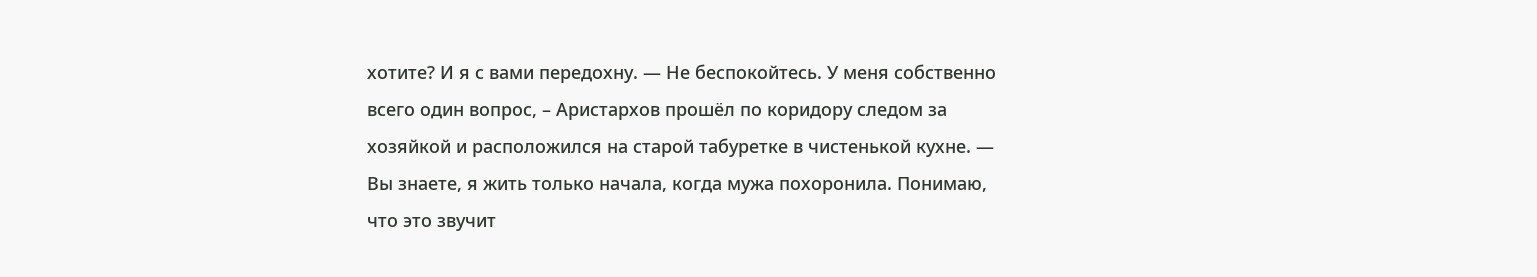хотите? И я с вами передохну. — Не беспокойтесь. У меня собственно всего один вопрос, – Аристархов прошёл по коридору следом за хозяйкой и расположился на старой табуретке в чистенькой кухне. — Вы знаете, я жить только начала, когда мужа похоронила. Понимаю, что это звучит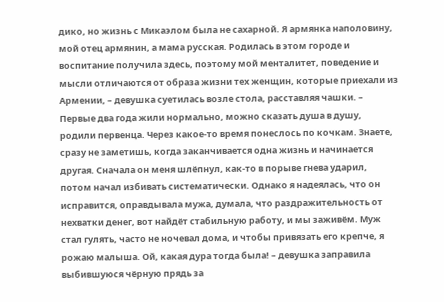дико, но жизнь с Микаэлом была не сахарной. Я армянка наполовину, мой отец армянин, а мама русская. Родилась в этом городе и воспитание получила здесь, поэтому мой менталитет, поведение и мысли отличаются от образа жизни тех женщин, которые приехали из Армении, – девушка суетилась возле стола, расставляя чашки. – Первые два года жили нормально, можно сказать душа в душу, родили первенца. Через какое-то время понеслось по кочкам. Знаете, сразу не заметишь, когда заканчивается одна жизнь и начинается другая. Сначала он меня шлёпнул, как-то в порыве гнева ударил, потом начал избивать систематически. Однако я надеялась, что он исправится, оправдывала мужа, думала, что раздражительность от нехватки денег, вот найдёт стабильную работу, и мы заживём. Муж стал гулять, часто не ночевал дома, и чтобы привязать его крепче, я рожаю малыша. Ой, какая дура тогда была! – девушка заправила выбившуюся чёрную прядь за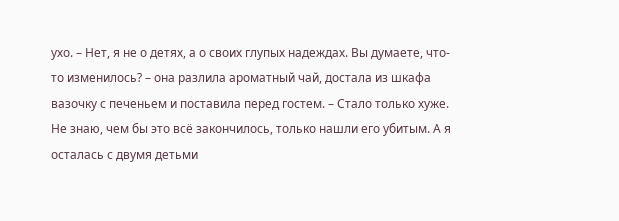ухо. – Нет, я не о детях, а о своих глупых надеждах. Вы думаете, что-то изменилось? – она разлила ароматный чай, достала из шкафа вазочку с печеньем и поставила перед гостем. – Стало только хуже. Не знаю, чем бы это всё закончилось, только нашли его убитым. А я осталась с двумя детьми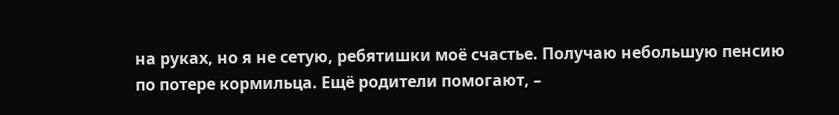на руках, но я не сетую, ребятишки моё счастье. Получаю небольшую пенсию по потере кормильца. Ещё родители помогают, –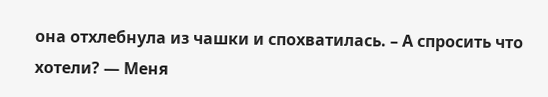она отхлебнула из чашки и спохватилась. – А спросить что хотели? — Меня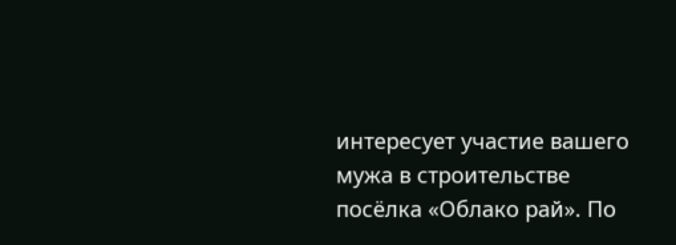интересует участие вашего мужа в строительстве посёлка «Облако рай». По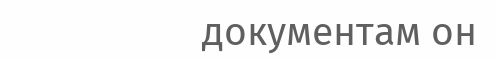документам он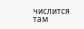числится там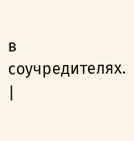в соучредителях. |